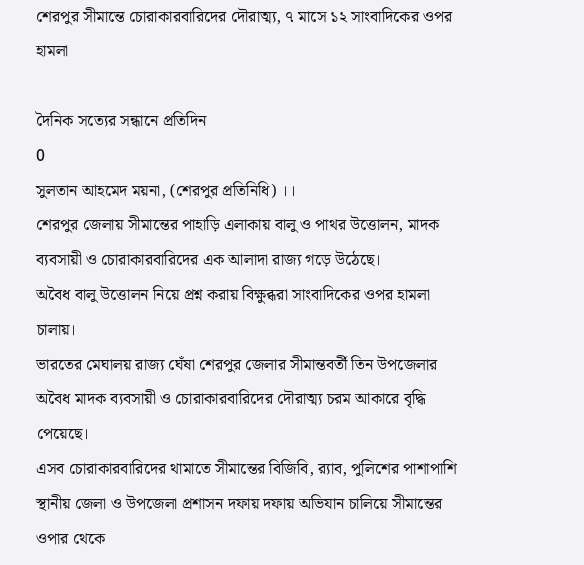শেরপুর সীমান্তে চোরাকারবারিদের দৌরাত্ম্য, ৭ মাসে ১২ সাংবাদিকের ওপর হামলা

দৈনিক সত্যের সন্ধানে প্রতিদিন
0
সুলতান আহমেদ ময়না, (শেরপুর প্রতিনিধি) ।।
শেরপুর জেলায় সীমান্তের পাহাড়ি এলাকায় বালু ও পাথর উত্তোলন, মাদক ব্যবসায়ী ও চোরাকারবারিদের এক আলাদা রাজ্য গড়ে উঠেছে।
অবৈধ বালু উত্তোলন নিয়ে প্রশ্ন করায় বিক্ষুব্ধরা সাংবাদিকের ওপর হামলা চালায়।
ভারতের মেঘালয় রাজ্য ঘেঁষা শেরপুর জেলার সীমান্তবর্তী তিন উপজেলার অবৈধ মাদক ব্যবসায়ী ও চোরাকারবারিদের দৌরাত্ম্য চরম আকারে বৃদ্ধি পেয়েছে।
এসব চোরাকারবারিদের থামাতে সীমান্তের বিজিবি, র‍্যাব, পুলিশের পাশাপাশি স্থানীয় জেলা ও উপজেলা প্রশাসন দফায় দফায় অভিযান চালিয়ে সীমান্তের ওপার থেকে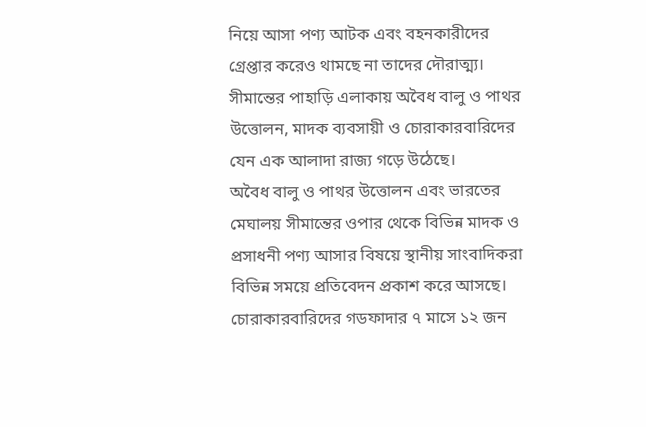নিয়ে আসা পণ্য আটক এবং বহনকারীদের গ্রেপ্তার করেও থামছে না তাদের দৌরাত্ম্য।
সীমান্তের পাহাড়ি এলাকায় অবৈধ বালু ও পাথর উত্তোলন, মাদক ব্যবসায়ী ও চোরাকারবারিদের যেন এক আলাদা রাজ্য গড়ে উঠেছে।
অবৈধ বালু ও পাথর উত্তোলন এবং ভারতের মেঘালয় সীমান্তের ওপার থেকে বিভিন্ন মাদক ও প্রসাধনী পণ্য আসার বিষয়ে স্থানীয় সাংবাদিকরা বিভিন্ন সময়ে প্রতিবেদন প্রকাশ করে আসছে।
চোরাকারবারিদের গডফাদার ৭ মাসে ১২ জন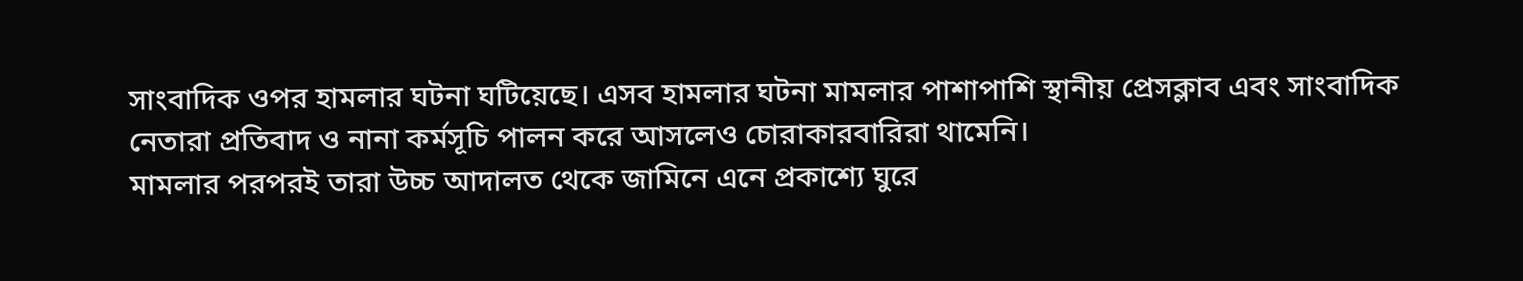সাংবাদিক ওপর হামলার ঘটনা ঘটিয়েছে। এসব হামলার ঘটনা মামলার পাশাপাশি স্থানীয় প্রেসক্লাব এবং সাংবাদিক নেতারা প্রতিবাদ ও নানা কর্মসূচি পালন করে আসলেও চোরাকারবারিরা থামেনি।
মামলার পরপরই তারা উচ্চ আদালত থেকে জামিনে এনে প্রকাশ্যে ঘুরে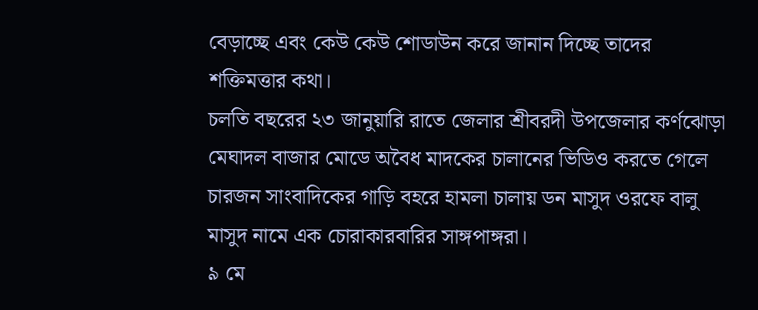বেড়াচ্ছে এবং কেউ কেউ শোডাউন করে জানান দিচ্ছে তাদের শক্তিমত্তার কথা।
চলতি বছরের ২৩ জানুয়ারি রাতে জেলার শ্রীবরদী উপজেলার কর্ণঝোড়া মেঘাদল বাজার মোডে অবৈধ মাদকের চালানের ভিডিও করতে গেলে চারজন সাংবাদিকের গাড়ি বহরে হামলা চালায় ডন মাসুদ ওরফে বালু মাসুদ নামে এক চোরাকারবারির সাঙ্গপাঙ্গরা।
৯ মে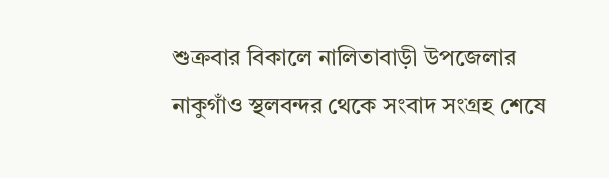শুক্রবার বিকালে নালিতাবাড়ী উপজেলার নাকুগাঁও স্থলবন্দর থেকে সংবাদ সংগ্রহ শেষে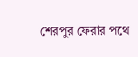শেরপুর ফেরার পথে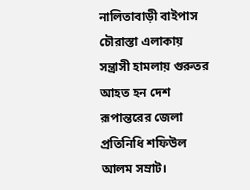নালিতাবাড়ী বাইপাস চৌরাস্তা এলাকায় সন্ত্রাসী হামলায় গুরুতর আহত হন দেশ রূপান্তরের জেলা প্রতিনিধি শফিউল আলম সম্রাট।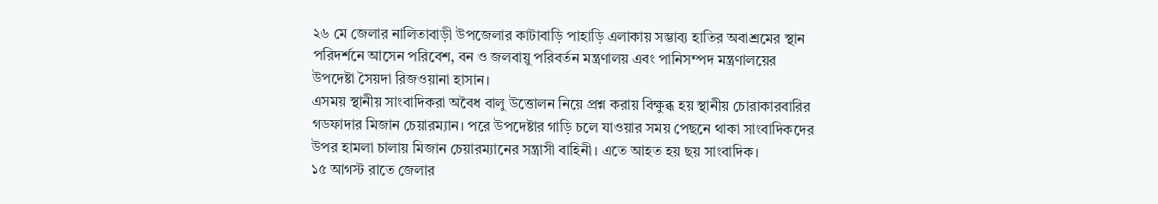২৬ মে জেলার নালিতাবাড়ী উপজেলার কাটাবাড়ি পাহাড়ি এলাকায় সম্ভাব্য হাতির অবাশ্রমের স্থান পরিদর্শনে আসেন পরিবেশ, বন ও জলবায়ু পরিবর্তন মন্ত্রণালয় এবং পানিসম্পদ মন্ত্রণালয়ের উপদেষ্টা সৈয়দা রিজওয়ানা হাসান।
এসময় স্থানীয় সাংবাদিকরা অবৈধ বালু উত্তোলন নিয়ে প্রশ্ন করায় বিক্ষুব্ধ হয় স্থানীয় চোরাকারবারির গডফাদার মিজান চেয়ারম্যান। পরে উপদেষ্টার গাড়ি চলে যাওয়ার সময় পেছনে থাকা সাংবাদিকদের উপর হামলা চালায় মিজান চেয়ারম্যানের সন্ত্রাসী বাহিনী। এতে আহত হয় ছয় সাংবাদিক।
১৫ আগস্ট রাতে জেলার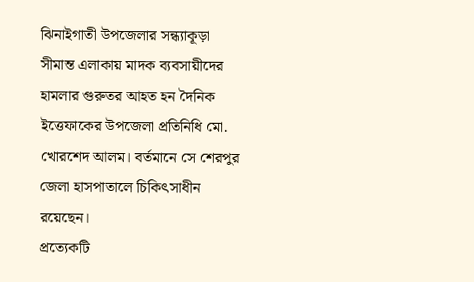ঝিনাইগাতী উপজেলার সন্ধ্যাকূড়া সীমান্ত এলাকায় মাদক ব্যবসায়ীদের হামলার গুরুতর আহত হন দৈনিক ইত্তেফাকের উপজেলা প্রতিনিধি মো. খোরশেদ আলম। বর্তমানে সে শেরপুর জেলা হাসপাতালে চিকিৎসাধীন রয়েছেন।
প্রত্যেকটি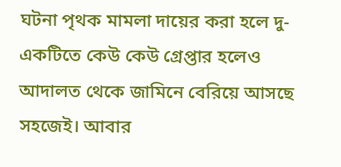ঘটনা পৃথক মামলা দায়ের করা হলে দু-একটিতে কেউ কেউ গ্রেপ্তার হলেও আদালত থেকে জামিনে বেরিয়ে আসছে সহজেই। আবার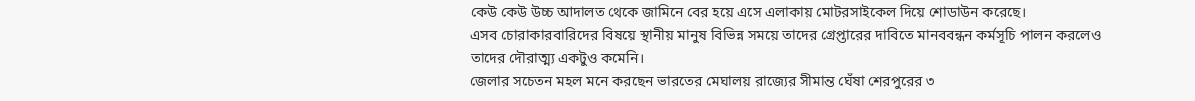কেউ কেউ উচ্চ আদালত থেকে জামিনে বের হয়ে এসে এলাকায় মোটরসাইকেল দিয়ে শোডাউন করেছে।
এসব চোরাকারবারিদের বিষয়ে স্থানীয় মানুষ বিভিন্ন সময়ে তাদের গ্রেপ্তারের দাবিতে মানববন্ধন কর্মসূচি পালন করলেও তাদের দৌরাত্ম্য একটুও কমেনি।
জেলার সচেতন মহল মনে করছেন ভারতের মেঘালয় রাজ্যের সীমান্ত ঘেঁষা শেরপুরের ৩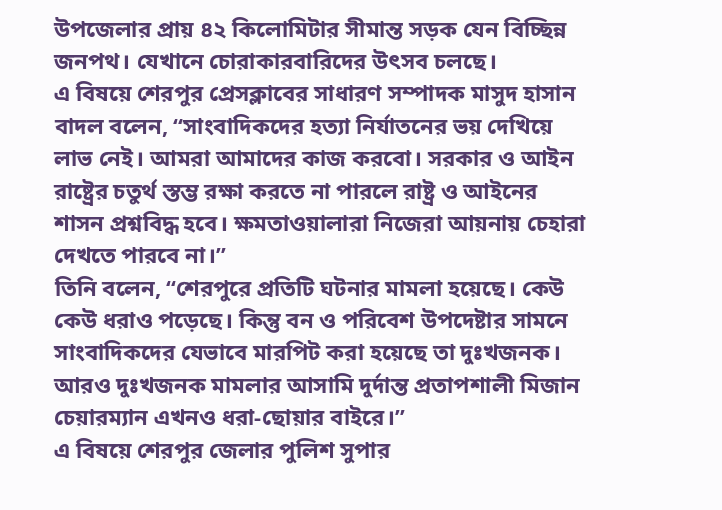উপজেলার প্রায় ৪২ কিলোমিটার সীমান্ত সড়ক যেন বিচ্ছিন্ন জনপথ। যেখানে চোরাকারবারিদের উৎসব চলছে।
এ বিষয়ে শেরপুর প্রেসক্লাবের সাধারণ সম্পাদক মাসুদ হাসান বাদল বলেন, “সাংবাদিকদের হত্যা নির্যাতনের ভয় দেখিয়ে লাভ নেই। আমরা আমাদের কাজ করবো। সরকার ও আইন রাষ্ট্রের চতুর্থ স্তম্ভ রক্ষা করতে না পারলে রাষ্ট্র ও আইনের শাসন প্রশ্নবিদ্ধ হবে। ক্ষমতাওয়ালারা নিজেরা আয়নায় চেহারা দেখতে পারবে না।”
তিনি বলেন, “শেরপুরে প্রতিটি ঘটনার মামলা হয়েছে। কেউ কেউ ধরাও পড়েছে। কিন্তু বন ও পরিবেশ উপদেষ্টার সামনে সাংবাদিকদের যেভাবে মারপিট করা হয়েছে তা দুঃখজনক। আরও দুঃখজনক মামলার আসামি দুর্দান্ত প্রতাপশালী মিজান চেয়ারম্যান এখনও ধরা-ছোয়ার বাইরে।”
এ বিষয়ে শেরপুর জেলার পুলিশ সুপার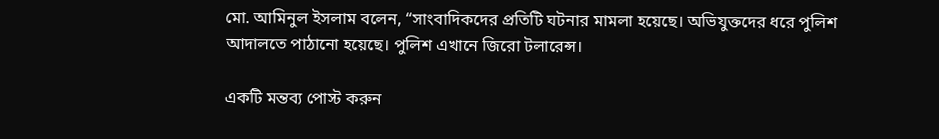মো. আমিনুল ইসলাম বলেন, “সাংবাদিকদের প্রতিটি ঘটনার মামলা হয়েছে। অভিযুক্তদের ধরে পুলিশ আদালতে পাঠানো হয়েছে। পুলিশ এখানে জিরো টলারেন্স।

একটি মন্তব্য পোস্ট করুন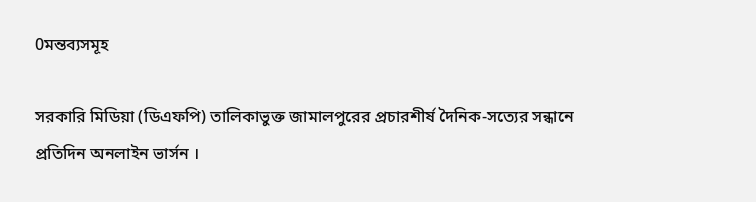0মন্তব্যসমূহ

সরকারি মিডিয়া (ডিএফপি) তালিকাভুক্ত জামালপুরের প্রচারশীর্ষ দৈনিক-সত্যের সন্ধানে প্রতিদিন অনলাইন ভার্সন ।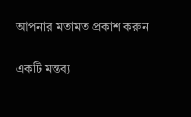আপনার মতামত প্রকাশ করুন

একটি মন্তব্য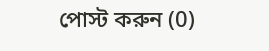পোস্ট করুন (0)